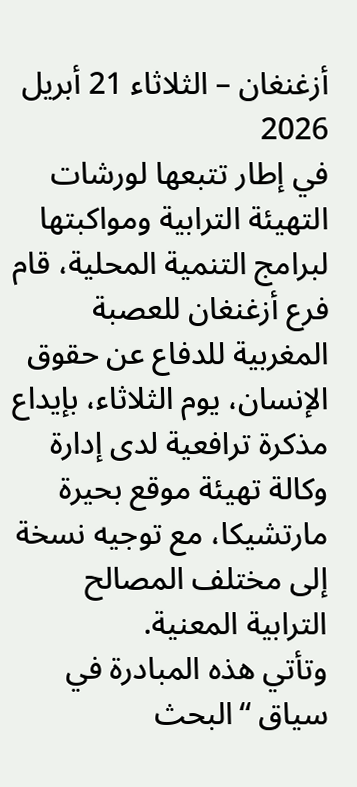أزغنغان – الثلاثاء 21 أبريل 2026
في إطار تتبعها لورشات التهيئة الترابية ومواكبتها لبرامج التنمية المحلية، قام فرع أزغنغان للعصبة المغربية للدفاع عن حقوق الإنسان، يوم الثلاثاء، بإيداع مذكرة ترافعية لدى إدارة وكالة تهيئة موقع بحيرة مارتشيكا، مع توجيه نسخة إلى مختلف المصالح الترابية المعنية.
وتأتي هذه المبادرة في سياق “البحث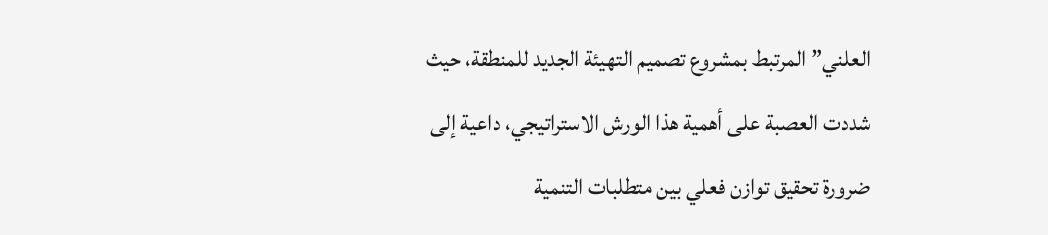العلني” المرتبط بمشروع تصميم التهيئة الجديد للمنطقة، حيث شددت العصبة على أهمية هذا الورش الاستراتيجي، داعية إلى ضرورة تحقيق توازن فعلي بين متطلبات التنمية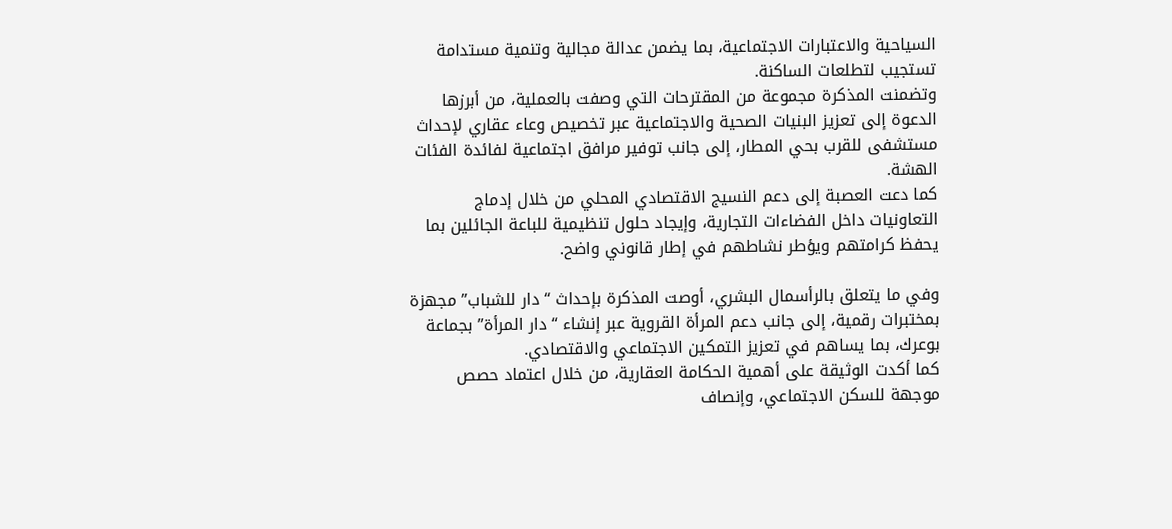السياحية والاعتبارات الاجتماعية، بما يضمن عدالة مجالية وتنمية مستدامة تستجيب لتطلعات الساكنة.
وتضمنت المذكرة مجموعة من المقترحات التي وصفت بالعملية، من أبرزها الدعوة إلى تعزيز البنيات الصحية والاجتماعية عبر تخصيص وعاء عقاري لإحداث مستشفى للقرب بحي المطار، إلى جانب توفير مرافق اجتماعية لفائدة الفئات الهشة.
كما دعت العصبة إلى دعم النسيج الاقتصادي المحلي من خلال إدماج التعاونيات داخل الفضاءات التجارية، وإيجاد حلول تنظيمية للباعة الجائلين بما يحفظ كرامتهم ويؤطر نشاطهم في إطار قانوني واضح.

وفي ما يتعلق بالرأسمال البشري، أوصت المذكرة بإحداث “دار للشباب” مجهزة بمختبرات رقمية، إلى جانب دعم المرأة القروية عبر إنشاء “دار المرأة” بجماعة بوعرك، بما يساهم في تعزيز التمكين الاجتماعي والاقتصادي.
كما أكدت الوثيقة على أهمية الحكامة العقارية، من خلال اعتماد حصص موجهة للسكن الاجتماعي، وإنصاف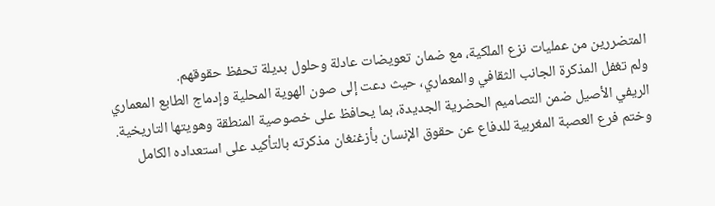المتضررين من عمليات نزع الملكية، مع ضمان تعويضات عادلة وحلول بديلة تحفظ حقوقهم.
ولم تغفل المذكرة الجانب الثقافي والمعماري، حيث دعت إلى صون الهوية المحلية وإدماج الطابع المعماري الريفي الأصيل ضمن التصاميم الحضرية الجديدة، بما يحافظ على خصوصية المنطقة وهويتها التاريخية.
وختم فرع العصبة المغربية للدفاع عن حقوق الإنسان بأزغنغان مذكرته بالتأكيد على استعداده الكامل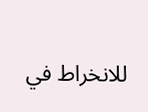للانخراط في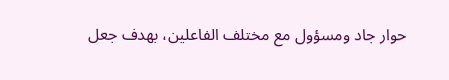حوار جاد ومسؤول مع مختلف الفاعلين، بهدف جعل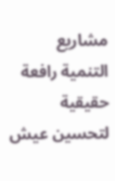مشاريع التنمية رافعة حقيقية لتحسين عيش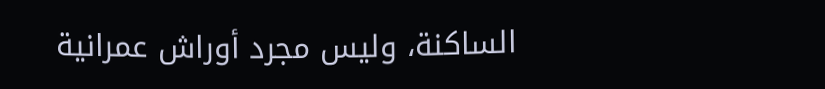الساكنة، وليس مجرد أوراش عمرانية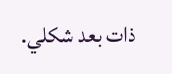ذات بعد شكلي.